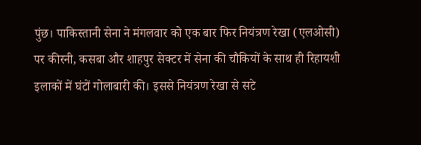पुंछ। पाकिस्तानी सेना ने मंगलवार को एक बार फिर नियंत्रण रेखा (एलओसी) पर कीरनी, कसबा और शाहपुर सेक्टर में सेना की चौकियों के साथ ही रिहायशी इलाकों में घंटों गोलाबारी की। इससे नियंत्रण रेखा से सटे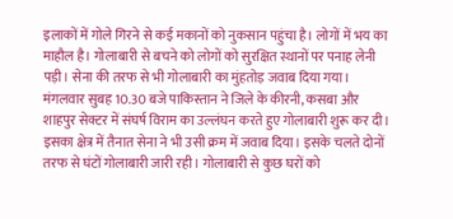इलाकों में गोले गिरने से कई मकानों को नुकसान पहुंचा है। लोगों में भय का माहौल है। गोलाबारी से बचने को लोगों को सुरक्षित स्थानों पर पनाह लेनी पड़ी। सेना की तरफ से भी गोलाबारी का मुंहतोड़ जवाब दिया गया।
मंगलवार सुबह 10.30 बजे पाकिस्तान ने जिले के कीरनी, कसबा और शाहपुर सेक्टर में संघर्ष विराम का उल्लंघन करते हुए गोलाबारी शुरू कर दी। इसका क्षेत्र में तैनात सेना ने भी उसी क्रम में जवाब दिया। इसके चलते दोनों तरफ से घंटों गोलाबारी जारी रही। गोलाबारी से कुछ घरों को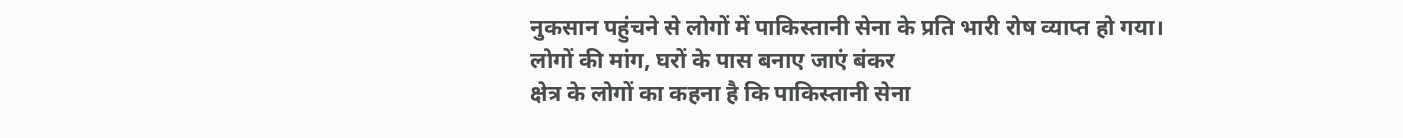नुकसान पहुंचने से लोगों में पाकिस्तानी सेना के प्रति भारी रोष व्याप्त हो गया।
लोगों की मांग, घरों के पास बनाए जाएं बंकर
क्षेत्र के लोगों का कहना है कि पाकिस्तानी सेना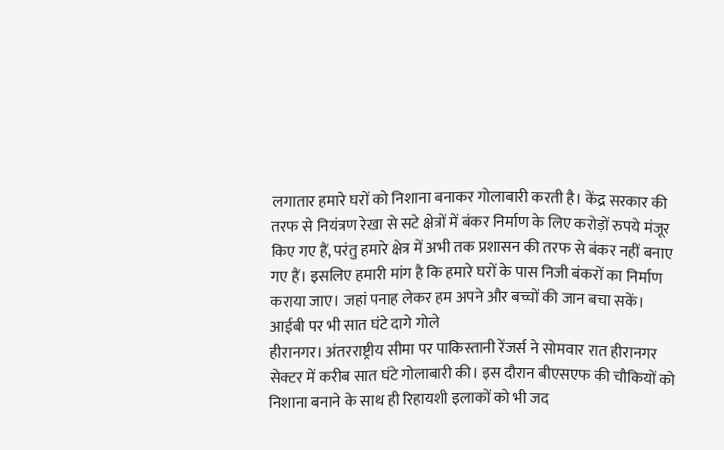लगातार हमारे घरों को निशाना बनाकर गोलाबारी करती है। केंद्र सरकार की तरफ से नियंत्रण रेखा से सटे क्षेत्रों में बंकर निर्माण के लिए करोड़ों रुपये मंजूर किए गए हैं, परंतु हमारे क्षेत्र में अभी तक प्रशासन की तरफ से बंकर नहीं बनाए गए हैं। इसलिए हमारी मांग है कि हमारे घरों के पास निजी बंकरों का निर्माण कराया जाए। जहां पनाह लेकर हम अपने और बच्चों की जान बचा सकें।
आईबी पर भी सात घंटे दागे गोले
हीरानगर। अंतरराष्ट्रीय सीमा पर पाकिस्तानी रेंजर्स ने सोमवार रात हीरानगर सेक्टर में करीब सात घंटे गोलाबारी की। इस दौरान बीएसएफ की चौकियों को निशाना बनाने के साथ ही रिहायशी इलाकों को भी जद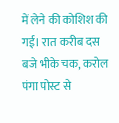में लेने की कोशिश की गई। रात करीब दस बजे भीके चक, करोल पंगा पोस्ट से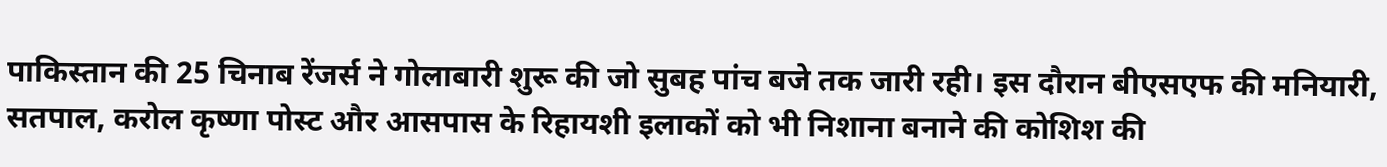पाकिस्तान की 25 चिनाब रेंजर्स ने गोलाबारी शुरू की जो सुबह पांच बजे तक जारी रही। इस दौरान बीएसएफ की मनियारी, सतपाल, करोल कृष्णा पोस्ट और आसपास के रिहायशी इलाकों को भी निशाना बनाने की कोशिश की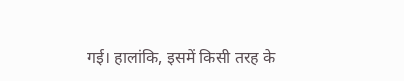गई। हालांकि, इसमें किसी तरह के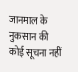जानमाल के नुकसान की कोई सूचना नहीं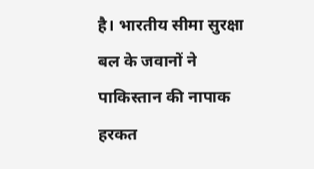है। भारतीय सीमा सुरक्षा बल के जवानों ने पाकिस्तान की नापाक हरकत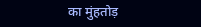का मुंहतोड़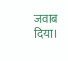जवाब दिया।